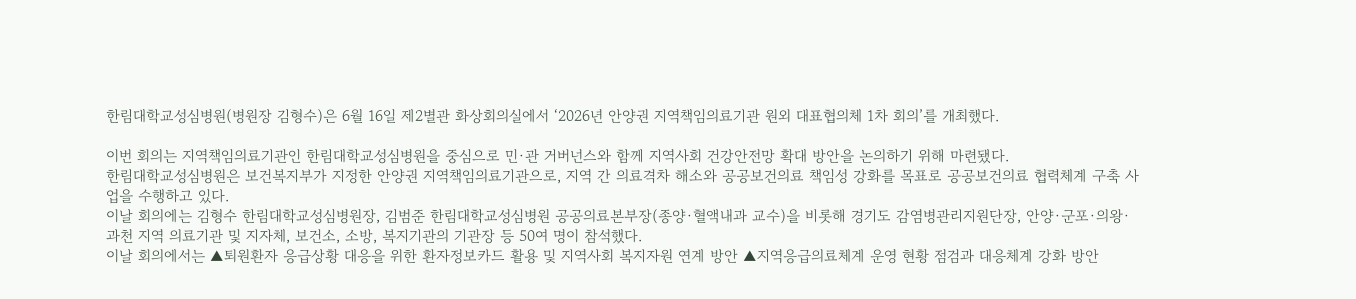한림대학교성심병원(병원장 김형수)은 6월 16일 제2별관 화상회의실에서 ‘2026년 안양권 지역책임의료기관 원외 대표협의체 1차 회의’를 개최했다.

이번 회의는 지역책임의료기관인 한림대학교성심병원을 중심으로 민·관 거버넌스와 함께 지역사회 건강안전망 확대 방안을 논의하기 위해 마련됐다.
한림대학교성심병원은 보건복지부가 지정한 안양권 지역책임의료기관으로, 지역 간 의료격차 해소와 공공보건의료 책임성 강화를 목표로 공공보건의료 협력체계 구축 사업을 수행하고 있다.
이날 회의에는 김형수 한림대학교성심병원장, 김범준 한림대학교성심병원 공공의료본부장(종양·혈액내과 교수)을 비롯해 경기도 감염병관리지원단장, 안양·군포·의왕·과천 지역 의료기관 및 지자체, 보건소, 소방, 복지기관의 기관장 등 50여 명이 참석했다.
이날 회의에서는 ▲퇴원환자 응급상황 대응을 위한 환자정보카드 활용 및 지역사회 복지자원 연계 방안 ▲지역응급의료체계 운영 현황 점검과 대응체계 강화 방안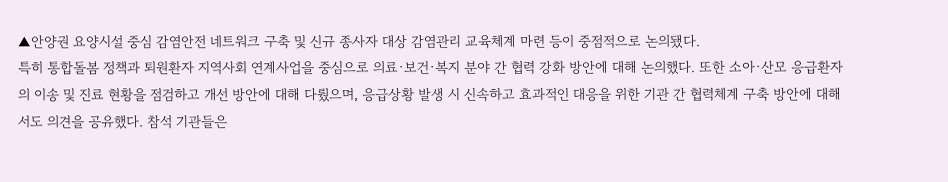▲안양권 요양시설 중심 감염안전 네트워크 구축 및 신규 종사자 대상 감염관리 교육체계 마련 등이 중점적으로 논의됐다.
특히 통합돌봄 정책과 퇴원환자 지역사회 연계사업을 중심으로 의료·보건·복지 분야 간 협력 강화 방안에 대해 논의했다. 또한 소아·산모 응급환자의 이송 및 진료 현황을 점검하고 개선 방안에 대해 다뤘으며, 응급상황 발생 시 신속하고 효과적인 대응을 위한 기관 간 협력체계 구축 방안에 대해서도 의견을 공유했다. 참석 기관들은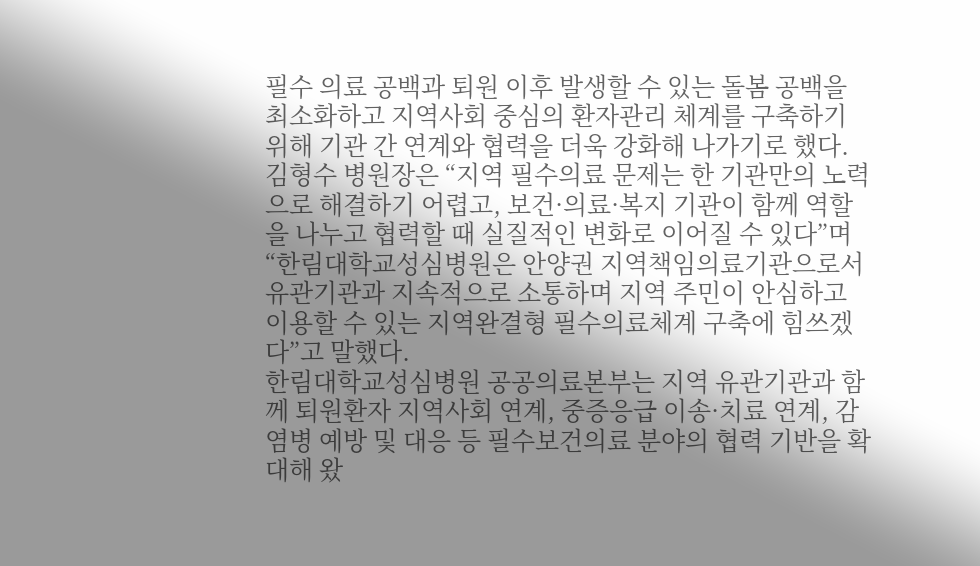필수 의료 공백과 퇴원 이후 발생할 수 있는 돌봄 공백을 최소화하고 지역사회 중심의 환자관리 체계를 구축하기 위해 기관 간 연계와 협력을 더욱 강화해 나가기로 했다.
김형수 병원장은 “지역 필수의료 문제는 한 기관만의 노력으로 해결하기 어렵고, 보건·의료·복지 기관이 함께 역할을 나누고 협력할 때 실질적인 변화로 이어질 수 있다”며 “한림대학교성심병원은 안양권 지역책임의료기관으로서 유관기관과 지속적으로 소통하며 지역 주민이 안심하고 이용할 수 있는 지역완결형 필수의료체계 구축에 힘쓰겠다”고 말했다.
한림대학교성심병원 공공의료본부는 지역 유관기관과 함께 퇴원환자 지역사회 연계, 중증응급 이송·치료 연계, 감염병 예방 및 대응 등 필수보건의료 분야의 협력 기반을 확대해 왔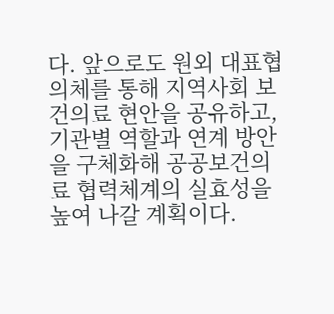다. 앞으로도 원외 대표협의체를 통해 지역사회 보건의료 현안을 공유하고, 기관별 역할과 연계 방안을 구체화해 공공보건의료 협력체계의 실효성을 높여 나갈 계획이다.